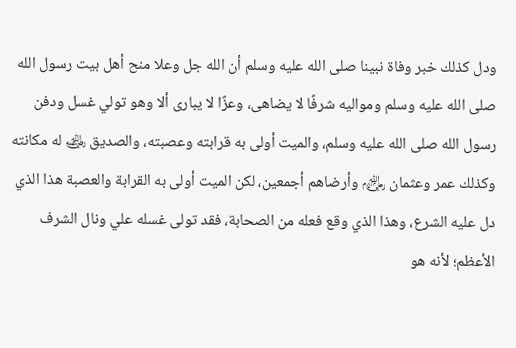ودل كذلك خبر وفاة نبينا صلى الله عليه وسلم أن الله جل وعلا منح أهل بيت رسول الله صلى الله عليه وسلم ومواليه شرفًا لا يضاهى، وعزًا لا يبارى ألا وهو تولي غسل ودفن رسول الله صلى الله عليه وسلم، والميت أولى به قرابته وعصبته، والصديق ﵁ له مكانته وكذلك عمر وعثمان ﵃ وأرضاهم أجمعين، لكن الميت أولى به القرابة والعصبة هذا الذي دل عليه الشرع، وهذا الذي وقع فعله من الصحابة، فقد تولى غسله علي ونال الشرف الأعظم؛ لأنه هو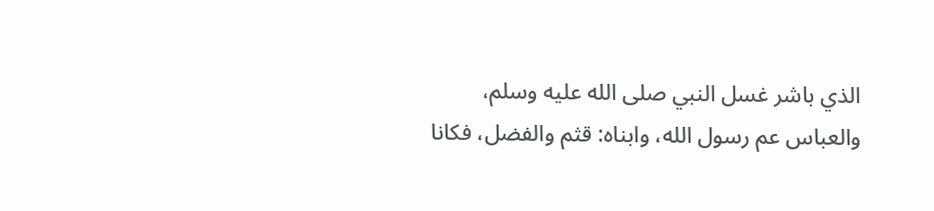الذي باشر غسل النبي صلى الله عليه وسلم، والعباس عم رسول الله، وابناه: قثم والفضل، فكانا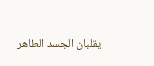يقلبان الجسد الطاهر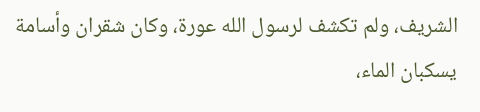الشريف، ولم تكشف لرسول الله عورة، وكان شقران وأسامة يسكبان الماء،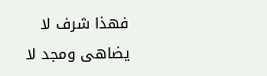فهذا شرف لا يضاهى ومجد لا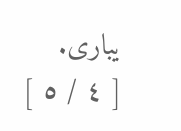يبارى.
[ ٤ / ٥ ]